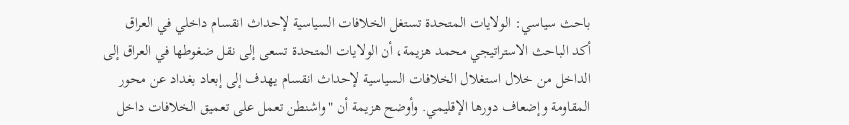باحث سياسي: الولايات المتحدة تستغل الخلافات السياسية لإحداث انقسام داخلي في العراق
أكد الباحث الاستراتيجي محمد هزيمة، أن الولايات المتحدة تسعى إلى نقل ضغوطها في العراق إلى الداخل من خلال استغلال الخلافات السياسية لإحداث انقسام يهدف إلى إبعاد بغداد عن محور المقاومة وإضعاف دورها الإقليمي. وأوضح هزيمة أن "واشنطن تعمل على تعميق الخلافات داخل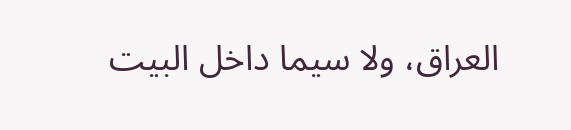العراق، ولا سيما داخل البيت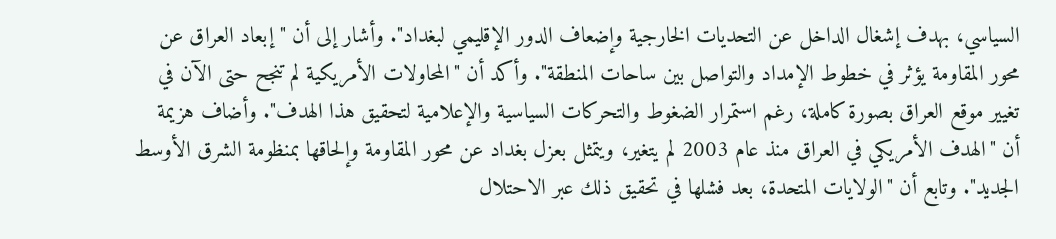السياسي، بهدف إشغال الداخل عن التحديات الخارجية وإضعاف الدور الإقليمي لبغداد". وأشار إلى أن "إبعاد العراق عن محور المقاومة يؤثر في خطوط الإمداد والتواصل بين ساحات المنطقة". وأكد أن "المحاولات الأمريكية لم تنجح حتى الآن في تغيير موقع العراق بصورة كاملة، رغم استمرار الضغوط والتحركات السياسية والإعلامية لتحقيق هذا الهدف". وأضاف هزيمة أن "الهدف الأمريكي في العراق منذ عام 2003 لم يتغير، ويتمثل بعزل بغداد عن محور المقاومة وإلحاقها بمنظومة الشرق الأوسط الجديد". وتابع أن "الولايات المتحدة، بعد فشلها في تحقيق ذلك عبر الاحتلال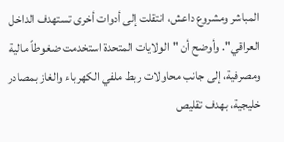المباشر ومشروع داعش، انتقلت إلى أدوات أخرى تستهدف الداخل العراقي". وأوضح أن "الولايات المتحدة استخدمت ضغوطاً مالية ومصرفية، إلى جانب محاولات ربط ملفي الكهرباء والغاز بمصادر خليجية، بهدف تقليص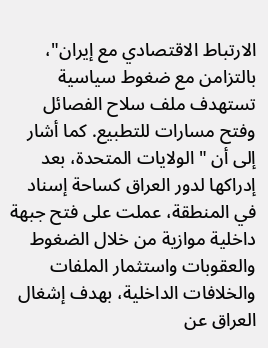الارتباط الاقتصادي مع إيران"، بالتزامن مع ضغوط سياسية تستهدف ملف سلاح الفصائل وفتح مسارات للتطبيع. كما أشار إلى أن "الولايات المتحدة، بعد إدراكها لدور العراق كساحة إسناد في المنطقة، عملت على فتح جبهة داخلية موازية من خلال الضغوط والعقوبات واستثمار الملفات والخلافات الداخلية، بهدف إشغال العراق عن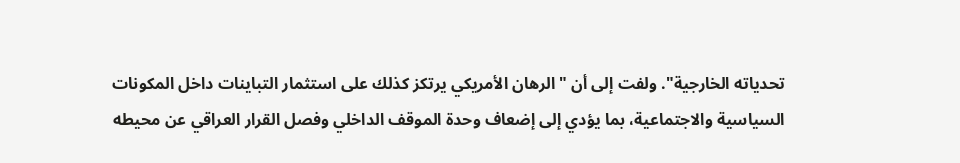تحدياته الخارجية". ولفت إلى أن "الرهان الأمريكي يرتكز كذلك على استثمار التباينات داخل المكونات السياسية والاجتماعية، بما يؤدي إلى إضعاف وحدة الموقف الداخلي وفصل القرار العراقي عن محيطه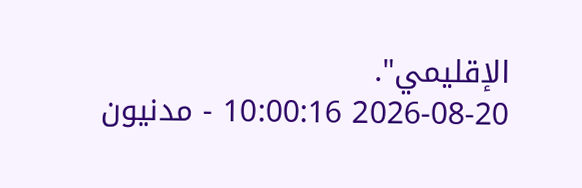الإقليمي".
2026-08-20 10:00:16 - مدنيون